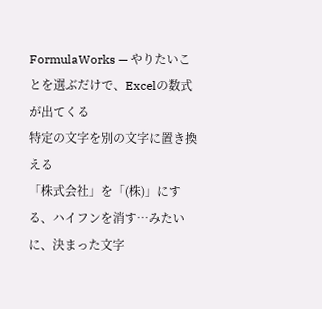FormulaWorks — やりたいことを選ぶだけで、Excelの数式が出てくる
特定の文字を別の文字に置き換える
「株式会社」を「(株)」にする、ハイフンを消す…みたいに、決まった文字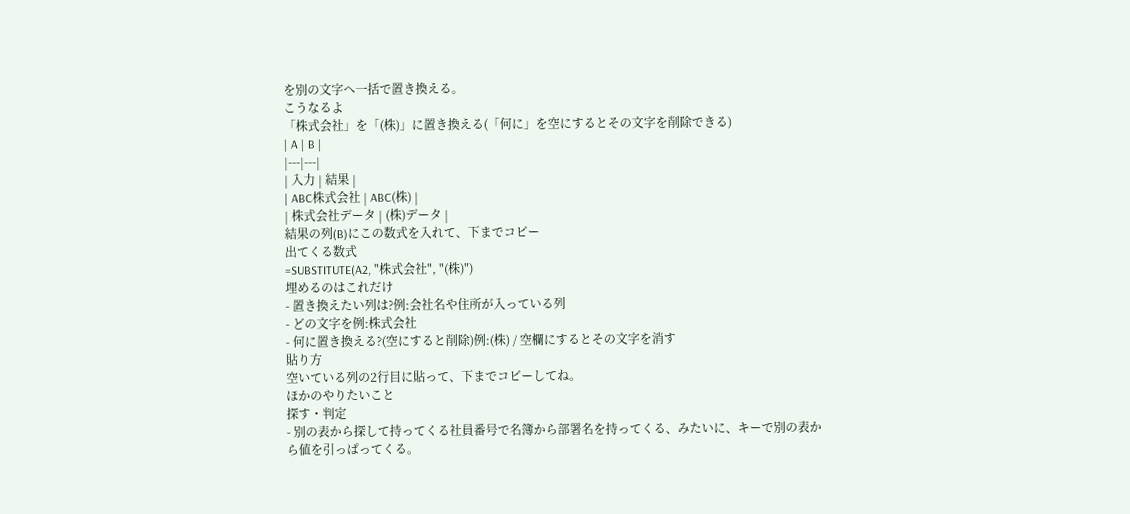を別の文字へ一括で置き換える。
こうなるよ
「株式会社」を「(株)」に置き換える(「何に」を空にするとその文字を削除できる)
| A | B |
|---|---|
| 入力 | 結果 |
| ABC株式会社 | ABC(株) |
| 株式会社データ | (株)データ |
結果の列(B)にこの数式を入れて、下までコピー
出てくる数式
=SUBSTITUTE(A2, "株式会社", "(株)")
埋めるのはこれだけ
- 置き換えたい列は?例:会社名や住所が入っている列
- どの文字を例:株式会社
- 何に置き換える?(空にすると削除)例:(株) / 空欄にするとその文字を消す
貼り方
空いている列の2行目に貼って、下までコピーしてね。
ほかのやりたいこと
探す・判定
- 別の表から探して持ってくる社員番号で名簿から部署名を持ってくる、みたいに、キーで別の表から値を引っぱってくる。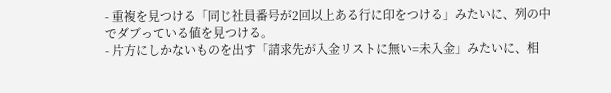- 重複を見つける「同じ社員番号が2回以上ある行に印をつける」みたいに、列の中でダブっている値を見つける。
- 片方にしかないものを出す「請求先が入金リストに無い=未入金」みたいに、相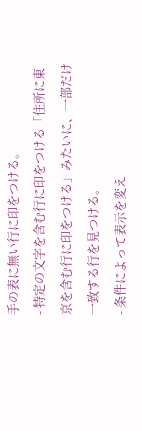手の表に無い行に印をつける。
- 特定の文字を含む行に印をつける「住所に東京を含む行に印をつける」みたいに、一部だけ一致する行を見つける。
- 条件によって表示を変え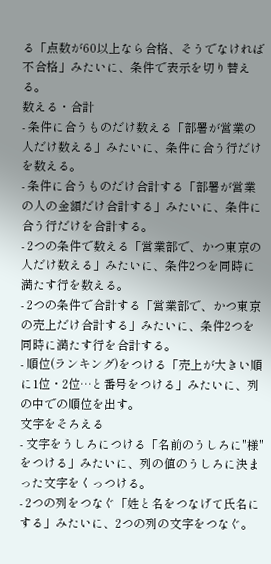る「点数が60以上なら合格、そうでなければ不合格」みたいに、条件で表示を切り替える。
数える・合計
- 条件に合うものだけ数える「部署が営業の人だけ数える」みたいに、条件に合う行だけを数える。
- 条件に合うものだけ合計する「部署が営業の人の金額だけ合計する」みたいに、条件に合う行だけを合計する。
- 2つの条件で数える「営業部で、かつ東京の人だけ数える」みたいに、条件2つを同時に満たす行を数える。
- 2つの条件で合計する「営業部で、かつ東京の売上だけ合計する」みたいに、条件2つを同時に満たす行を合計する。
- 順位(ランキング)をつける「売上が大きい順に1位・2位…と番号をつける」みたいに、列の中での順位を出す。
文字をそろえる
- 文字をうしろにつける「名前のうしろに"様"をつける」みたいに、列の値のうしろに決まった文字をくっつける。
- 2つの列をつなぐ「姓と名をつなげて氏名にする」みたいに、2つの列の文字をつなぐ。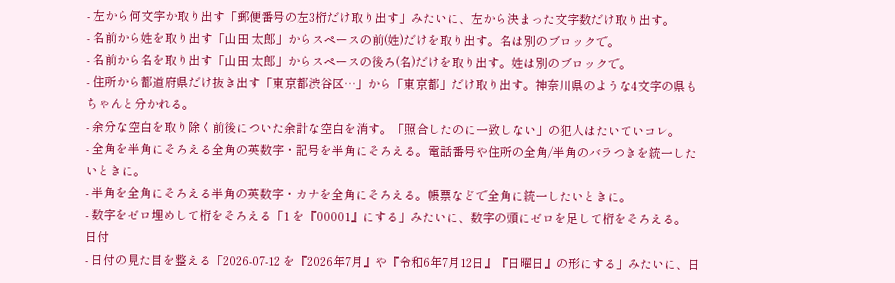- 左から何文字か取り出す「郵便番号の左3桁だけ取り出す」みたいに、左から決まった文字数だけ取り出す。
- 名前から姓を取り出す「山田 太郎」からスペースの前(姓)だけを取り出す。名は別のブロックで。
- 名前から名を取り出す「山田 太郎」からスペースの後ろ(名)だけを取り出す。姓は別のブロックで。
- 住所から都道府県だけ抜き出す「東京都渋谷区…」から「東京都」だけ取り出す。神奈川県のような4文字の県もちゃんと分かれる。
- 余分な空白を取り除く前後についた余計な空白を消す。「照合したのに一致しない」の犯人はたいていコレ。
- 全角を半角にそろえる全角の英数字・記号を半角にそろえる。電話番号や住所の全角/半角のバラつきを統一したいときに。
- 半角を全角にそろえる半角の英数字・カナを全角にそろえる。帳票などで全角に統一したいときに。
- 数字をゼロ埋めして桁をそろえる「1 を『00001』にする」みたいに、数字の頭にゼロを足して桁をそろえる。
日付
- 日付の見た目を整える「2026-07-12 を『2026年7月』や『令和6年7月12日』『日曜日』の形にする」みたいに、日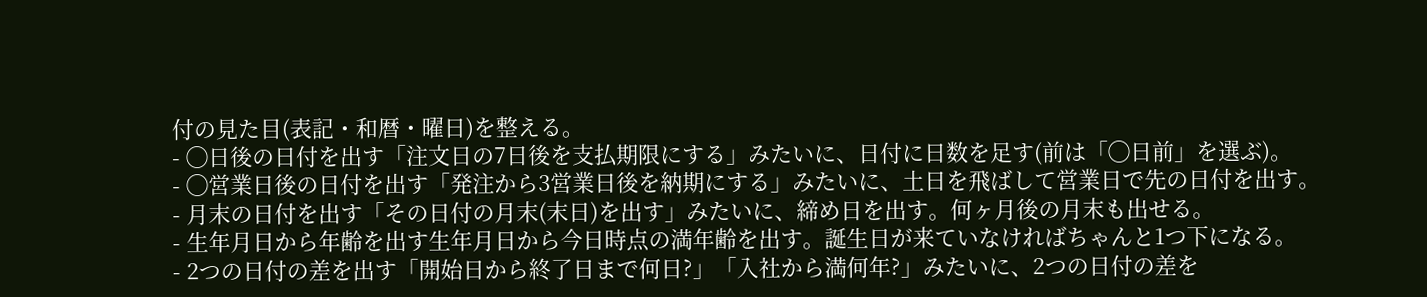付の見た目(表記・和暦・曜日)を整える。
- ◯日後の日付を出す「注文日の7日後を支払期限にする」みたいに、日付に日数を足す(前は「◯日前」を選ぶ)。
- ◯営業日後の日付を出す「発注から3営業日後を納期にする」みたいに、土日を飛ばして営業日で先の日付を出す。
- 月末の日付を出す「その日付の月末(末日)を出す」みたいに、締め日を出す。何ヶ月後の月末も出せる。
- 生年月日から年齢を出す生年月日から今日時点の満年齢を出す。誕生日が来ていなければちゃんと1つ下になる。
- 2つの日付の差を出す「開始日から終了日まで何日?」「入社から満何年?」みたいに、2つの日付の差を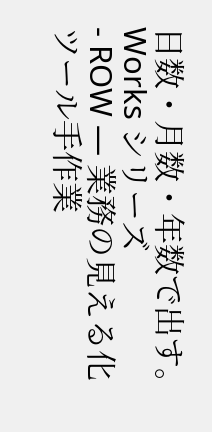日数・月数・年数で出す。
Works シリーズ
- ROW — 業務の見える化ツール手作業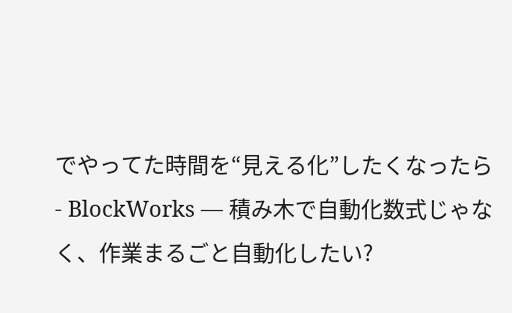でやってた時間を“見える化”したくなったら
- BlockWorks — 積み木で自動化数式じゃなく、作業まるごと自動化したい?